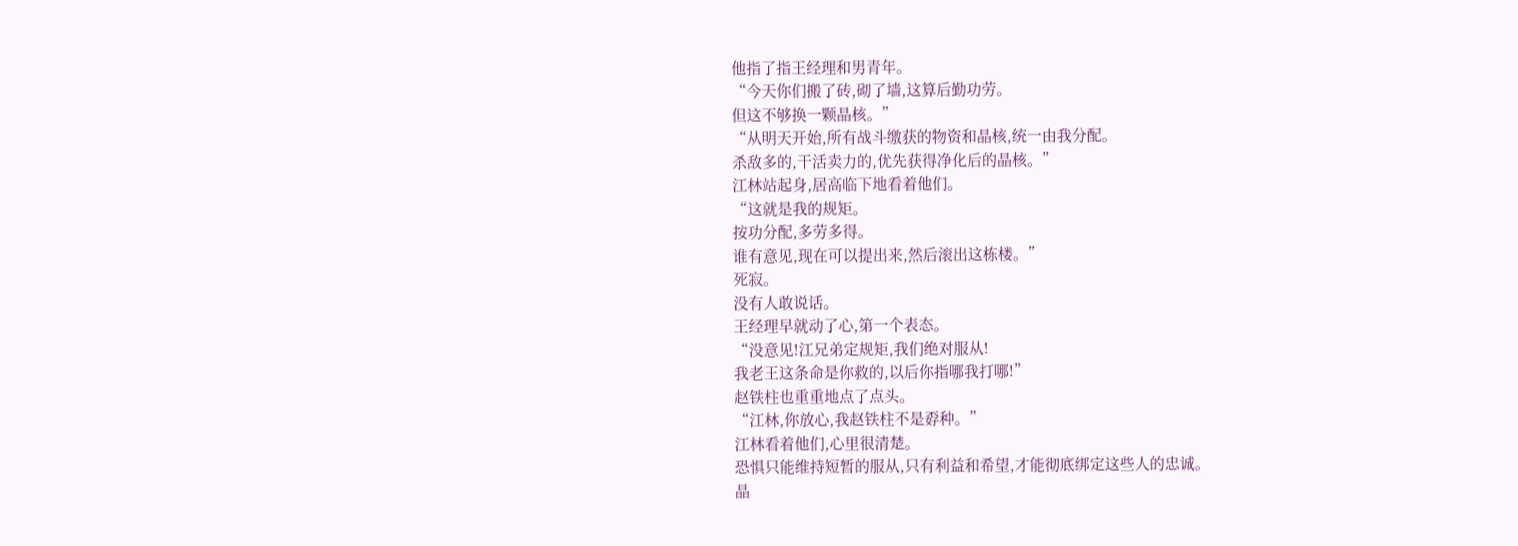他指了指王经理和男青年。
“今天你们搬了砖,砌了墙,这算后勤功劳。
但这不够换一颗晶核。”
“从明天开始,所有战斗缴获的物资和晶核,统一由我分配。
杀敌多的,干活卖力的,优先获得净化后的晶核。”
江林站起身,居高临下地看着他们。
“这就是我的规矩。
按功分配,多劳多得。
谁有意见,现在可以提出来,然后滚出这栋楼。”
死寂。
没有人敢说话。
王经理早就动了心,第一个表态。
“没意见!江兄弟定规矩,我们绝对服从!
我老王这条命是你救的,以后你指哪我打哪!”
赵铁柱也重重地点了点头。
“江林,你放心,我赵铁柱不是孬种。”
江林看着他们,心里很清楚。
恐惧只能维持短暂的服从,只有利益和希望,才能彻底绑定这些人的忠诚。
晶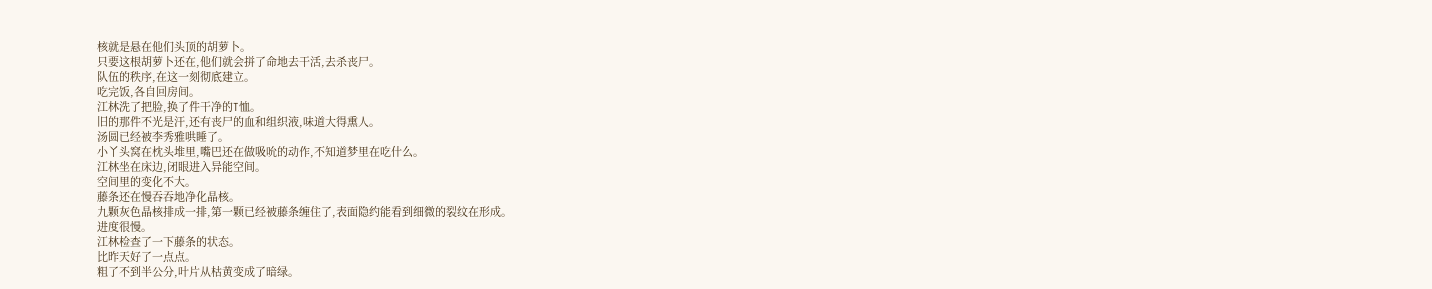核就是悬在他们头顶的胡萝卜。
只要这根胡萝卜还在,他们就会拼了命地去干活,去杀丧尸。
队伍的秩序,在这一刻彻底建立。
吃完饭,各自回房间。
江林洗了把脸,换了件干净的T恤。
旧的那件不光是汗,还有丧尸的血和组织液,味道大得熏人。
汤圆已经被李秀雅哄睡了。
小丫头窝在枕头堆里,嘴巴还在做吸吮的动作,不知道梦里在吃什么。
江林坐在床边,闭眼进入异能空间。
空间里的变化不大。
藤条还在慢吞吞地净化晶核。
九颗灰色晶核排成一排,第一颗已经被藤条缠住了,表面隐约能看到细微的裂纹在形成。
进度很慢。
江林检查了一下藤条的状态。
比昨天好了一点点。
粗了不到半公分,叶片从枯黄变成了暗绿。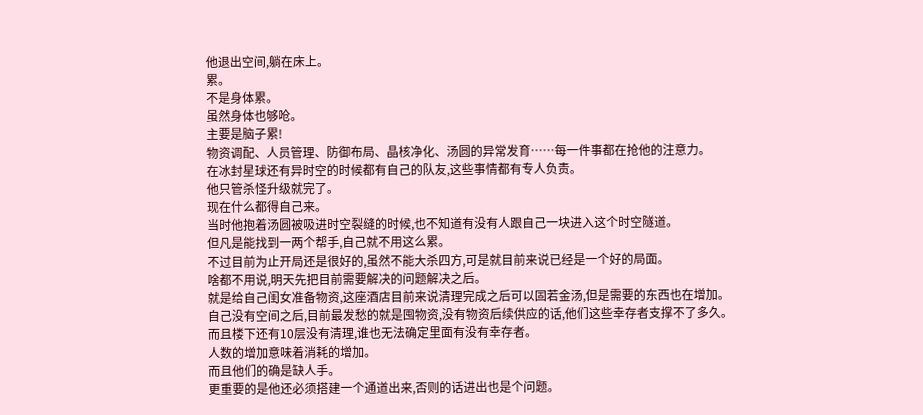他退出空间,躺在床上。
累。
不是身体累。
虽然身体也够呛。
主要是脑子累!
物资调配、人员管理、防御布局、晶核净化、汤圆的异常发育……每一件事都在抢他的注意力。
在冰封星球还有异时空的时候都有自己的队友,这些事情都有专人负责。
他只管杀怪升级就完了。
现在什么都得自己来。
当时他抱着汤圆被吸进时空裂缝的时候,也不知道有没有人跟自己一块进入这个时空隧道。
但凡是能找到一两个帮手,自己就不用这么累。
不过目前为止开局还是很好的,虽然不能大杀四方,可是就目前来说已经是一个好的局面。
啥都不用说,明天先把目前需要解决的问题解决之后。
就是给自己闺女准备物资,这座酒店目前来说清理完成之后可以固若金汤,但是需要的东西也在增加。
自己没有空间之后,目前最发愁的就是囤物资,没有物资后续供应的话,他们这些幸存者支撑不了多久。
而且楼下还有10层没有清理,谁也无法确定里面有没有幸存者。
人数的增加意味着消耗的增加。
而且他们的确是缺人手。
更重要的是他还必须搭建一个通道出来,否则的话进出也是个问题。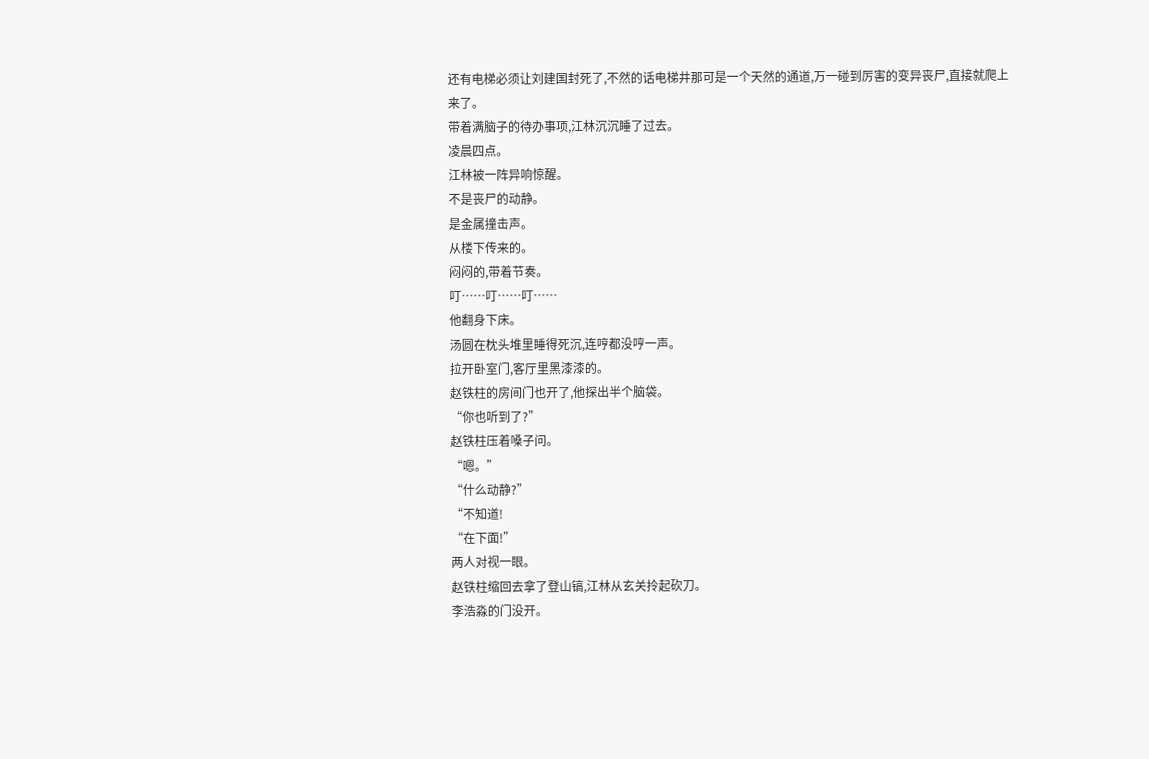还有电梯必须让刘建国封死了,不然的话电梯井那可是一个天然的通道,万一碰到厉害的变异丧尸,直接就爬上来了。
带着满脑子的待办事项,江林沉沉睡了过去。
凌晨四点。
江林被一阵异响惊醒。
不是丧尸的动静。
是金属撞击声。
从楼下传来的。
闷闷的,带着节奏。
叮……叮……叮……
他翻身下床。
汤圆在枕头堆里睡得死沉,连哼都没哼一声。
拉开卧室门,客厅里黑漆漆的。
赵铁柱的房间门也开了,他探出半个脑袋。
“你也听到了?”
赵铁柱压着嗓子问。
“嗯。”
“什么动静?”
“不知道!
“在下面!”
两人对视一眼。
赵铁柱缩回去拿了登山镐,江林从玄关拎起砍刀。
李浩淼的门没开。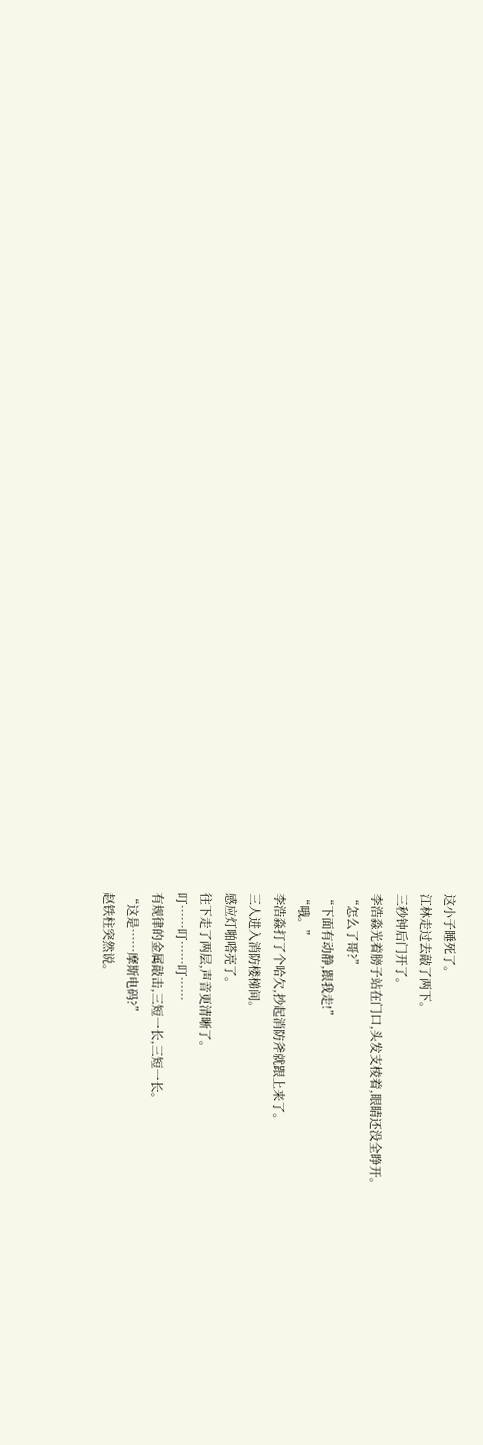这小子睡死了。
江林走过去敲了两下。
三秒钟后门开了。
李浩淼光着膀子站在门口,头发支棱着,眼睛还没全睁开。
“怎么了哥?”
“下面有动静,跟我走!”
“哦。”
李浩淼打了个哈欠,抄起消防斧就跟上来了。
三人进入消防楼梯间。
感应灯啪嗒亮了。
往下走了两层,声音更清晰了。
叮……叮……叮……
有规律的金属敲击,三短一长,三短一长。
“这是……摩斯电码?”
赵铁柱突然说。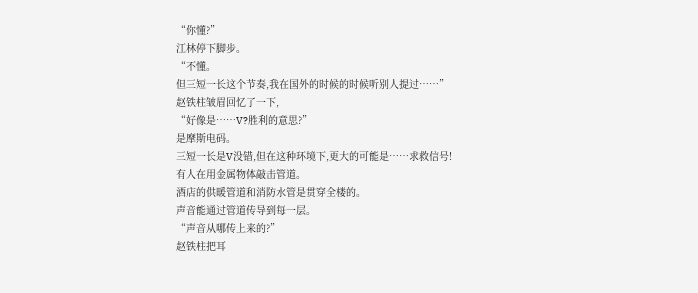“你懂?”
江林停下脚步。
“不懂。
但三短一长这个节奏,我在国外的时候的时候听别人提过……”
赵铁柱皱眉回忆了一下,
“好像是……V?胜利的意思?”
是摩斯电码。
三短一长是V没错,但在这种环境下,更大的可能是……求救信号!
有人在用金属物体敲击管道。
酒店的供暖管道和消防水管是贯穿全楼的。
声音能通过管道传导到每一层。
“声音从哪传上来的?”
赵铁柱把耳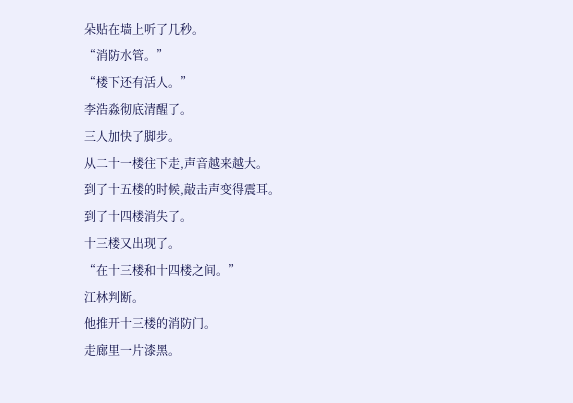朵贴在墙上听了几秒。
“消防水管。”
“楼下还有活人。”
李浩淼彻底清醒了。
三人加快了脚步。
从二十一楼往下走,声音越来越大。
到了十五楼的时候,敲击声变得震耳。
到了十四楼消失了。
十三楼又出现了。
“在十三楼和十四楼之间。”
江林判断。
他推开十三楼的消防门。
走廊里一片漆黑。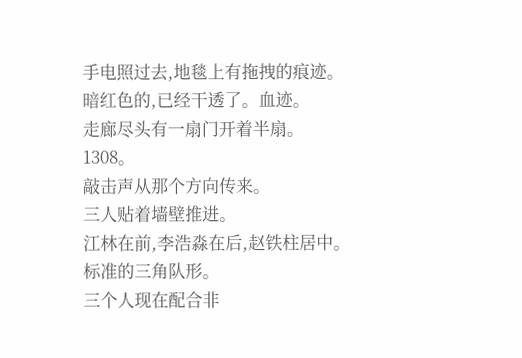手电照过去,地毯上有拖拽的痕迹。
暗红色的,已经干透了。血迹。
走廊尽头有一扇门开着半扇。
1308。
敲击声从那个方向传来。
三人贴着墙壁推进。
江林在前,李浩淼在后,赵铁柱居中。
标准的三角队形。
三个人现在配合非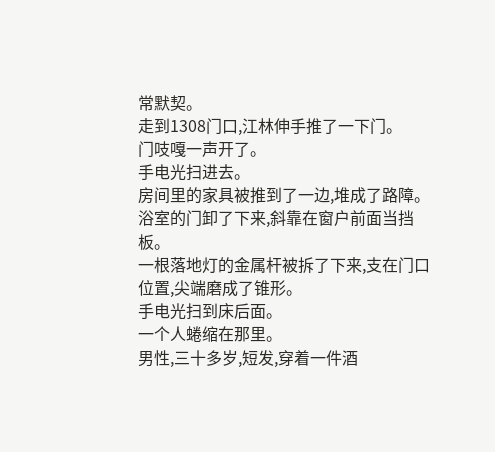常默契。
走到1308门口,江林伸手推了一下门。
门吱嘎一声开了。
手电光扫进去。
房间里的家具被推到了一边,堆成了路障。
浴室的门卸了下来,斜靠在窗户前面当挡板。
一根落地灯的金属杆被拆了下来,支在门口位置,尖端磨成了锥形。
手电光扫到床后面。
一个人蜷缩在那里。
男性,三十多岁,短发,穿着一件酒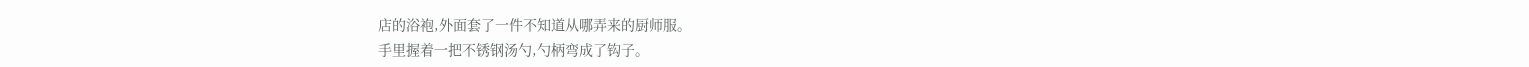店的浴袍,外面套了一件不知道从哪弄来的厨师服。
手里握着一把不锈钢汤勺,勺柄弯成了钩子。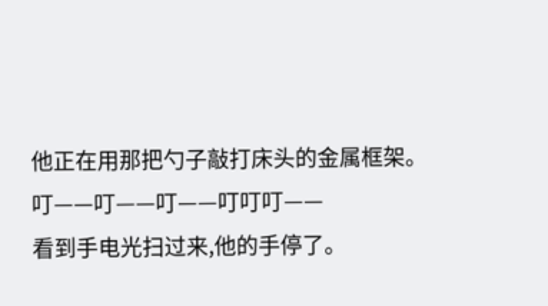他正在用那把勺子敲打床头的金属框架。
叮——叮——叮——叮叮叮——
看到手电光扫过来,他的手停了。